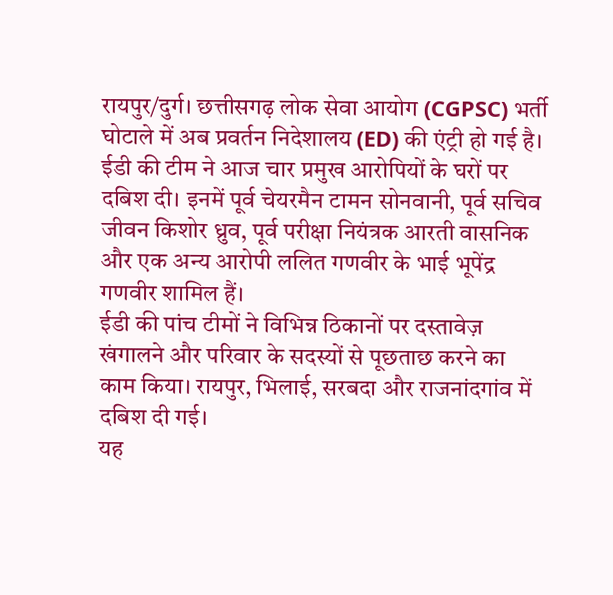रायपुर/दुर्ग। छत्तीसगढ़ लोक सेवा आयोग (CGPSC) भर्ती घोटाले में अब प्रवर्तन निदेशालय (ED) की एंट्री हो गई है। ईडी की टीम ने आज चार प्रमुख आरोपियों के घरों पर दबिश दी। इनमें पूर्व चेयरमैन टामन सोनवानी, पूर्व सचिव जीवन किशोर ध्रुव, पूर्व परीक्षा नियंत्रक आरती वासनिक और एक अन्य आरोपी ललित गणवीर के भाई भूपेंद्र गणवीर शामिल हैं।
ईडी की पांच टीमों ने विभिन्न ठिकानों पर दस्तावेज़ खंगालने और परिवार के सदस्यों से पूछताछ करने का काम किया। रायपुर, भिलाई, सरबदा और राजनांदगांव में दबिश दी गई।
यह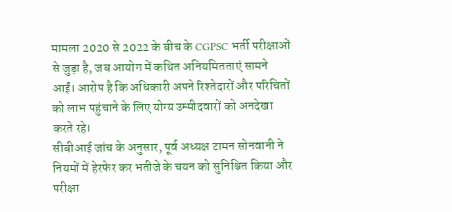मामला 2020 से 2022 के बीच के CGPSC भर्ती परीक्षाओं से जुड़ा है, जब आयोग में कथित अनियमितताएं सामने आईं। आरोप है कि अधिकारी अपने रिश्तेदारों और परिचितों को लाभ पहुंचाने के लिए योग्य उम्मीदवारों को अनदेखा करते रहे।
सीबीआई जांच के अनुसार, पूर्व अध्यक्ष टामन सोनवानी ने नियमों में हेरफेर कर भतीजे के चयन को सुनिश्चित किया और परीक्षा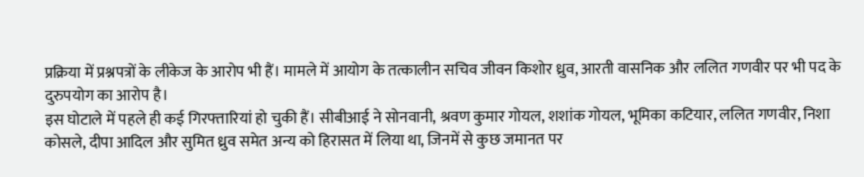प्रक्रिया में प्रश्नपत्रों के लीकेज के आरोप भी हैं। मामले में आयोग के तत्कालीन सचिव जीवन किशोर ध्रुव, आरती वासनिक और ललित गणवीर पर भी पद के दुरुपयोग का आरोप है।
इस घोटाले में पहले ही कई गिरफ्तारियां हो चुकी हैं। सीबीआई ने सोनवानी, श्रवण कुमार गोयल, शशांक गोयल, भूमिका कटियार, ललित गणवीर, निशा कोसले, दीपा आदिल और सुमित ध्रुव समेत अन्य को हिरासत में लिया था, जिनमें से कुछ जमानत पर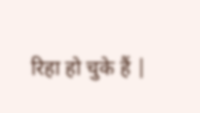रिहा हो चुके हैं |